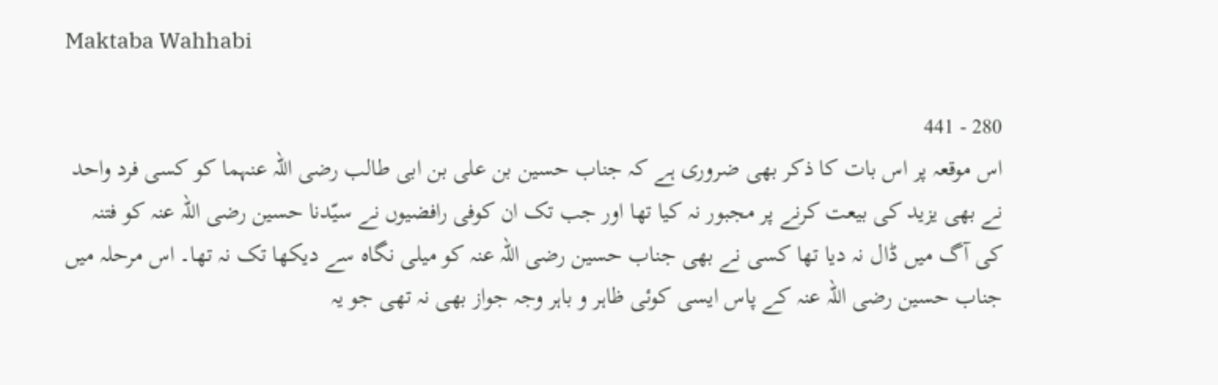Maktaba Wahhabi

280 - 441
اس موقعہ پر اس بات کا ذکر بھی ضروری ہے کہ جناب حسین بن علی بن ابی طالب رضی اللہ عنہما کو کسی فرد واحد نے بھی یزید کی بیعت کرنے پر مجبور نہ کیا تھا اور جب تک ان کوفی رافضیوں نے سیّدنا حسین رضی اللہ عنہ کو فتنہ کی آگ میں ڈال نہ دیا تھا کسی نے بھی جناب حسین رضی اللہ عنہ کو میلی نگاہ سے دیکھا تک نہ تھا۔ اس مرحلہ میں جناب حسین رضی اللہ عنہ کے پاس ایسی کوئی ظاہر و باہر وجہ جواز بھی نہ تھی جو یہ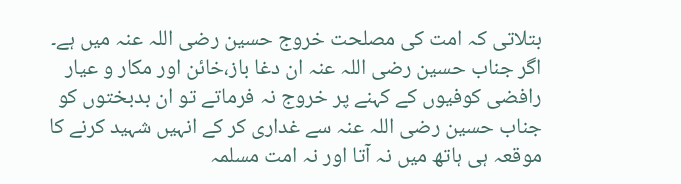بتلاتی کہ امت کی مصلحت خروج حسین رضی اللہ عنہ میں ہے۔ اگر جناب حسین رضی اللہ عنہ ان دغا باز،خائن اور مکار و عیار رافضی کوفیوں کے کہنے پر خروج نہ فرماتے تو ان بدبختوں کو جناب حسین رضی اللہ عنہ سے غداری کر کے انہیں شہید کرنے کا موقعہ ہی ہاتھ میں نہ آتا اور نہ امت مسلمہ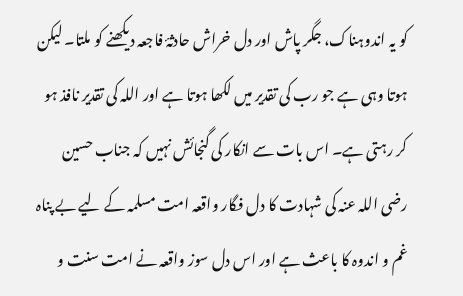کو یہ اندوہناک، جگر پاش اور دل خراش حادثۂ فاجعہ دیکھنے کو ملتا۔ لیکن ہوتا وہی ہے جو رب کی تقدیر میں لکھا ہوتا ہے اور اللہ کی تقدیر نافذ ہو کر رہتی ہے۔ اس بات سے انکار کی گنجائش نہیں کہ جناب حسین رضی اللہ عنہ کی شہادت کا دل فگار واقعہ امت مسلمہ کے لیے بے پناہ غم و اندوہ کا باعث ہے اور اس دل سوز واقعہ نے امت سنت و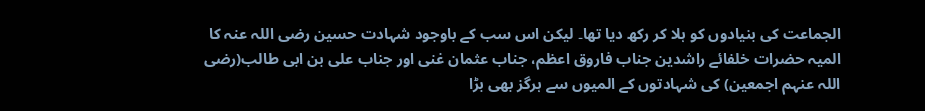الجماعت کی بنیادوں کو ہلا کر رکھ دیا تھا۔ لیکن اس سب کے باوجود شہادت حسین رضی اللہ عنہ کا المیہ حضرات خلفائے راشدین جناب فاروق اعظم، جناب عثمان غنی اور جناب علی بن ابی طالب(رضی اللہ عنہم اجمعین) کی شہادتوں کے المیوں سے ہرگز بھی بڑا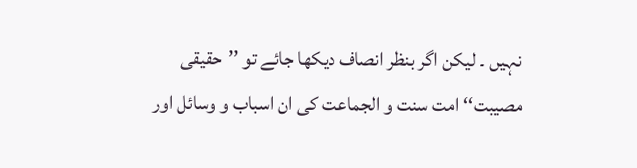نہیں ۔ لیکن اگر بنظر انصاف دیکھا جائے تو ’’حقیقی مصیبت‘‘ امت سنت و الجماعت کی ان اسباب و وسائل اور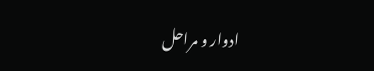ادوار و مراحل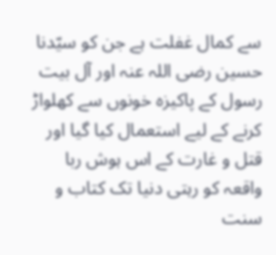سے کمال غفلت ہے جن کو سیّدنا حسین رضی اللہ عنہ اور آل بیت رسول کے پاکیزہ خونوں سے کھلواڑ کرنے کے لیے استعمال کیا گیا اور قتل و غارت کے اس ہوش ربا واقعہ کو رہتی دنیا تک کتاب و سنت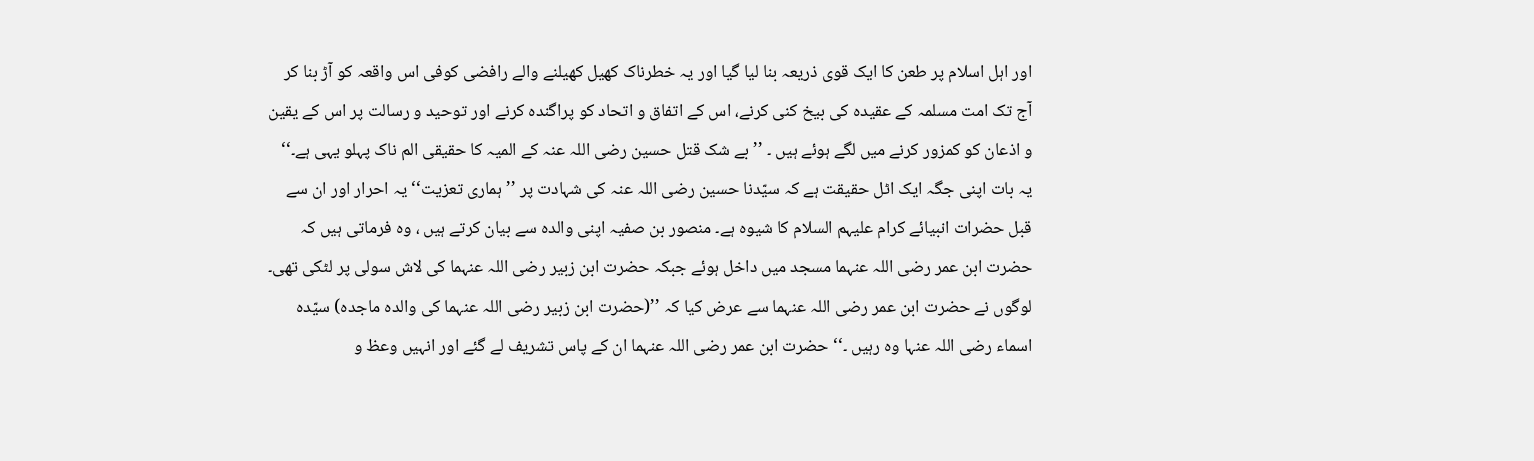اور اہل اسلام پر طعن کا ایک قوی ذریعہ بنا لیا گیا اور یہ خطرناک کھیل کھیلنے والے رافضی کوفی اس واقعہ کو آڑ بنا کر آج تک امت مسلمہ کے عقیدہ کی بیخ کنی کرنے، اس کے اتفاق و اتحاد کو پراگندہ کرنے اور توحید و رسالت پر اس کے یقین و اذعان کو کمزور کرنے میں لگے ہوئے ہیں ۔ ’’بے شک قتل حسین رضی اللہ عنہ کے المیہ کا حقیقی الم ناک پہلو یہی ہے۔‘‘ یہ بات اپنی جگہ ایک اٹل حقیقت ہے کہ سیّدنا حسین رضی اللہ عنہ کی شہادت پر ’’ہماری تعزیت‘‘ یہ احرار اور ان سے قبل حضرات انبیائے کرام علیہم السلام کا شیوہ ہے۔ منصور بن صفیہ اپنی والدہ سے بیان کرتے ہیں ، وہ فرماتی ہیں کہ حضرت ابن عمر رضی اللہ عنہما مسجد میں داخل ہوئے جبکہ حضرت ابن زبیر رضی اللہ عنہما کی لاش سولی پر لٹکی تھی۔ لوگوں نے حضرت ابن عمر رضی اللہ عنہما سے عرض کیا کہ ’’(حضرت ابن زبیر رضی اللہ عنہما کی والدہ ماجدہ) سیّدہ اسماء رضی اللہ عنہا وہ رہیں ۔‘‘ حضرت ابن عمر رضی اللہ عنہما ان کے پاس تشریف لے گئے اور انہیں وعظ و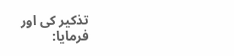تذکیر کی اور فرمایا: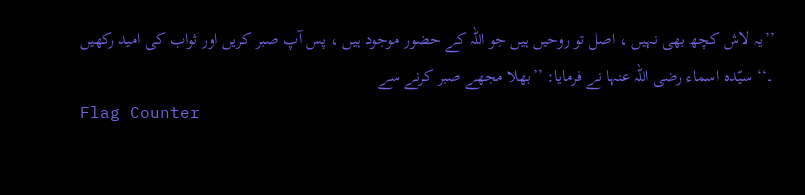’’یہ لاش کچھ بھی نہیں ، اصل تو روحیں ہیں جو اللہ کے حضور موجود ہیں ، پس آپ صبر کریں اور ثواب کی امید رکھیں ۔‘‘ سیّدہ اسماء رضی اللہ عنہا نے فرمایا: ’’بھلا مجھے صبر کرنے سے
Flag Counter